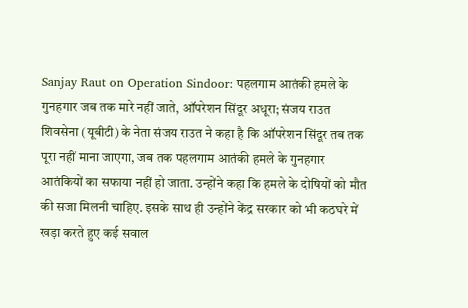Sanjay Raut on Operation Sindoor: पहलगाम आतंकी हमले के गुनहगार जब तक मारे नहीं जाते, ऑपरेशन सिंदूर अधूरा; संजय राउत
शिवसेना (यूबीटी) के नेता संजय राउत ने कहा है कि ऑपरेशन सिंदूर तब तक पूरा नहीं माना जाएगा, जब तक पहलगाम आतंकी हमले के गुनहगार आतंकियों का सफाया नहीं हो जाता. उन्होंने कहा कि हमले के दोषियों को मौत की सजा मिलनी चाहिए. इसके साथ ही उन्होंने केंद्र सरकार को भी कठघरे में खड़ा करते हुए कई सवाल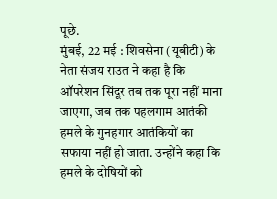पूछे.
मुंबई, 22 मई : शिवसेना (यूबीटी) के नेता संजय राउत ने कहा है कि ऑपरेशन सिंदूर तब तक पूरा नहीं माना जाएगा, जब तक पहलगाम आतंकी हमले के गुनहगार आतंकियों का सफाया नहीं हो जाता. उन्होंने कहा कि हमले के दोषियों को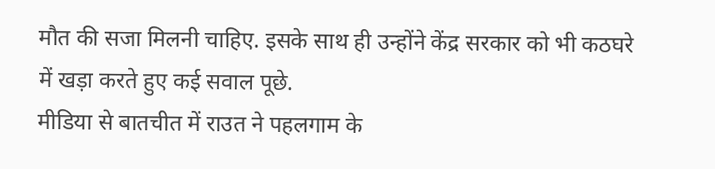मौत की सजा मिलनी चाहिए. इसके साथ ही उन्होंने केंद्र सरकार को भी कठघरे में खड़ा करते हुए कई सवाल पूछे.
मीडिया से बातचीत में राउत ने पहलगाम के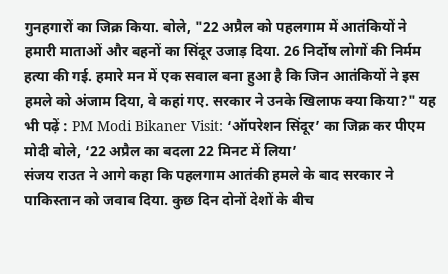गुनहगारों का जिक्र किया. बोले, "22 अप्रैल को पहलगाम में आतंकियों ने हमारी माताओं और बहनों का सिंदूर उजाड़ दिया. 26 निर्दोष लोगों की निर्मम हत्या की गई. हमारे मन में एक सवाल बना हुआ है कि जिन आतंकियों ने इस हमले को अंजाम दिया, वे कहां गए. सरकार ने उनके खिलाफ क्या किया?" यह भी पढ़ें : PM Modi Bikaner Visit: ‘ऑपरेशन सिंदूर’ का जिक्र कर पीएम मोदी बोले, ‘22 अप्रैल का बदला 22 मिनट में लिया’
संजय राउत ने आगे कहा कि पहलगाम आतंकी हमले के बाद सरकार ने पाकिस्तान को जवाब दिया. कुछ दिन दोनों देशों के बीच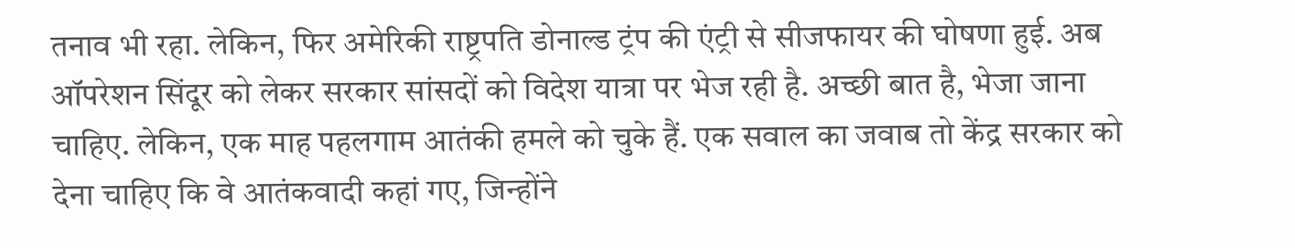तनाव भी रहा. लेकिन, फिर अमेरिकी राष्ट्रपति डोनाल्ड ट्रंप की एंट्री से सीजफायर की घोषणा हुई. अब ऑपरेशन सिंदूर को लेकर सरकार सांसदों को विदेश यात्रा पर भेज रही है. अच्छी बात है, भेजा जाना चाहिए. लेकिन, एक माह पहलगाम आतंकी हमले को चुके हैं. एक सवाल का जवाब तो केंद्र सरकार को देना चाहिए कि वे आतंकवादी कहां गए, जिन्होंने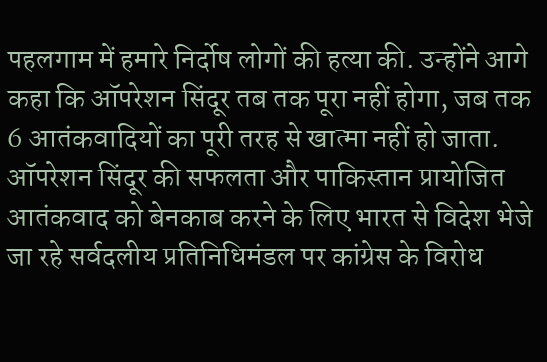पहलगाम में हमारे निर्दोष लोगों की हत्या की. उन्होंने आगे कहा कि ऑपरेशन सिंदूर तब तक पूरा नहीं होगा, जब तक 6 आतंकवादियों का पूरी तरह से खात्मा नहीं हो जाता.
ऑपरेशन सिंदूर की सफलता और पाकिस्तान प्रायोजित आतंकवाद को बेनकाब करने के लिए भारत से विदेश भेजे जा रहे सर्वदलीय प्रतिनिधिमंडल पर कांग्रेस के विरोध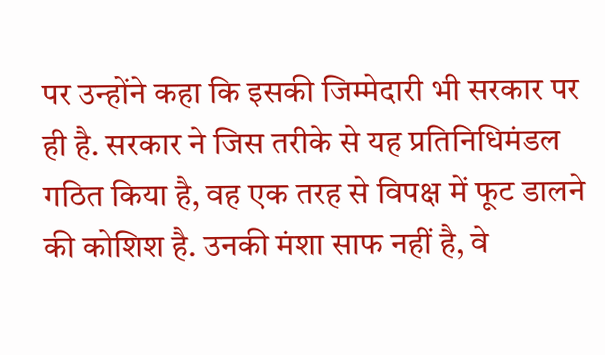पर उन्होंने कहा कि इसकी जिम्मेदारी भी सरकार पर ही है. सरकार ने जिस तरीके से यह प्रतिनिधिमंडल गठित किया है, वह एक तरह से विपक्ष में फूट डालने की कोशिश है. उनकी मंशा साफ नहीं है, वे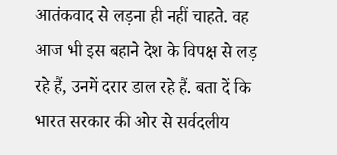आतंकवाद से लड़ना ही नहीं चाहते. वह आज भी इस बहाने देश के विपक्ष से लड़ रहे हैं, उनमें दरार डाल रहे हैं. बता दें कि भारत सरकार की ओर से सर्वदलीय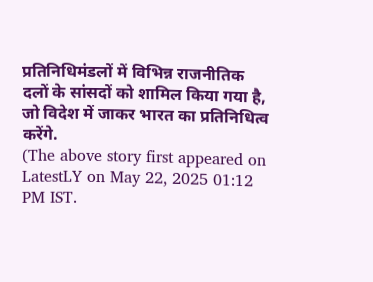प्रतिनिधिमंडलों में विभिन्न राजनीतिक दलों के सांसदों को शामिल किया गया है, जो विदेश में जाकर भारत का प्रतिनिधित्व करेंगे.
(The above story first appeared on LatestLY on May 22, 2025 01:12 PM IST.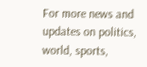For more news and updates on politics, world, sports,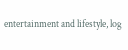entertainment and lifestyle, log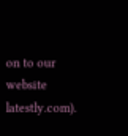on to our website latestly.com).